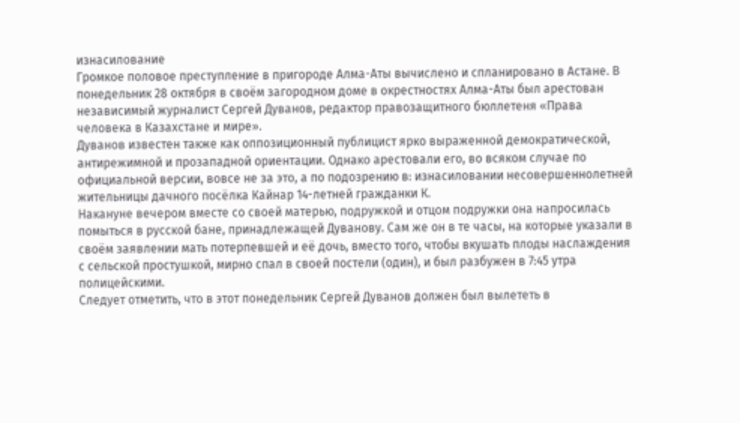изнасилование
Громкое половое преступление в пригороде Алма-Аты вычислено и спланировано в Астане. В понедельник 28 октября в своём загородном доме в окрестностях Алма-Аты был арестован независимый журналист Сергей Дуванов, редактор правозащитного бюллетеня «Права человека в Казахстане и мире».
Дуванов известен также как оппозиционный публицист ярко выраженной демократической, антирежимной и прозападной ориентации. Однако арестовали его, во всяком случае по официальной версии, вовсе не за это, а по подозрению в: изнасиловании несовершеннолетней жительницы дачного посёлка Кайнар 14-летней гражданки К.
Накануне вечером вместе со своей матерью, подружкой и отцом подружки она напросилась помыться в русской бане, принадлежащей Дуванову. Сам же он в те часы, на которые указали в своём заявлении мать потерпевшей и её дочь, вместо того, чтобы вкушать плоды наслаждения с сельской простушкой, мирно спал в своей постели (один), и был разбужен в 7:45 утра полицейскими.
Следует отметить, что в этот понедельник Сергей Дуванов должен был вылететь в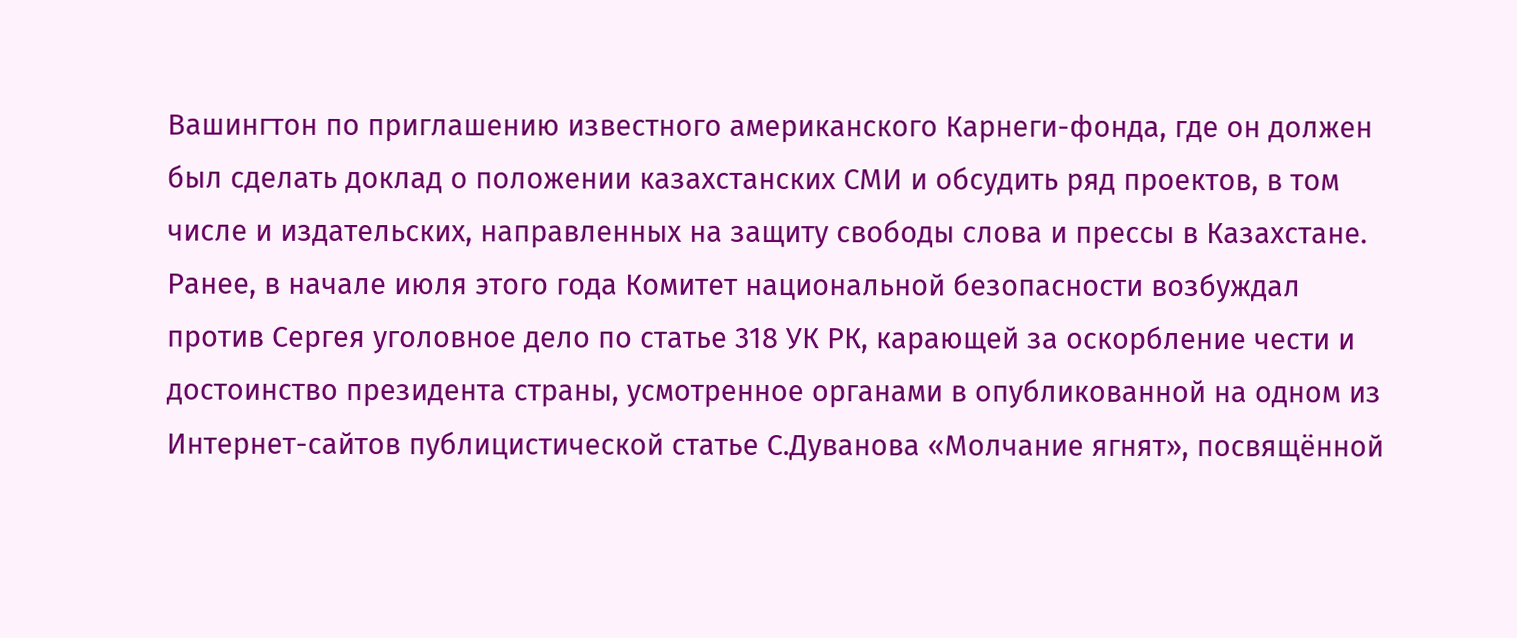Вашингтон по приглашению известного американского Карнеги-фонда, где он должен был сделать доклад о положении казахстанских СМИ и обсудить ряд проектов, в том числе и издательских, направленных на защиту свободы слова и прессы в Казахстане.
Ранее, в начале июля этого года Комитет национальной безопасности возбуждал против Сергея уголовное дело по статье 318 УК РК, карающей за оскорбление чести и достоинство президента страны, усмотренное органами в опубликованной на одном из Интернет-сайтов публицистической статье С.Дуванова «Молчание ягнят», посвящённой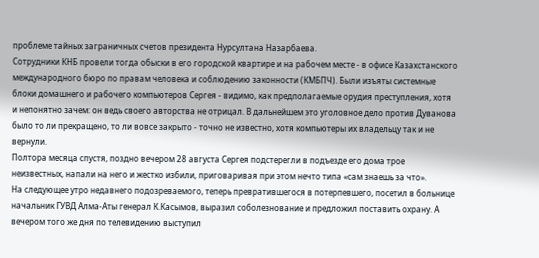проблеме тайных заграничных счетов президента Нурсултана Назарбаева.
Сотрудники КНБ провели тогда обыски в его городской квартире и на рабочем месте - в офисе Казахстанского международного бюро по правам человека и соблюдению законности (КМБПЧ). Были изъяты системные блоки домашнего и рабочего компьютеров Сергея - видимо, как предполагаемые орудия преступления, хотя и непонятно зачем: он ведь своего авторства не отрицал. В дальнейшем это уголовное дело против Дуванова было то ли прекращено, то ли вовсе закрыто - точно не известно, хотя компьютеры их владельцу так и не вернули.
Полтора месяца спустя, поздно вечером 28 августа Сергея подстерегли в подъезде его дома трое неизвестных, напали на него и жестко избили, приговаривая при этом нечто типа «сам знаешь за что».
На следующее утро недавнего подозреваемого, теперь превратившегося в потерпевшего, посетил в больнице начальник ГУВД Алма-Аты генерал К.Касымов, выразил соболезнование и предложил поставить охрану. А вечером того же дня по телевидению выступил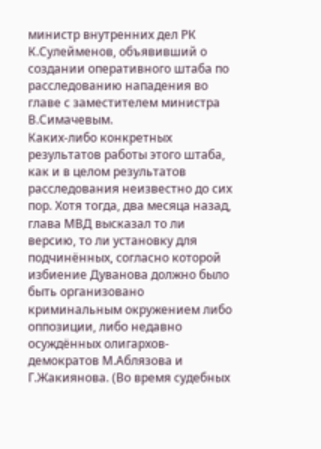министр внутренних дел РК К.Сулейменов, объявивший о создании оперативного штаба по расследованию нападения во главе с заместителем министра В.Симачевым.
Каких-либо конкретных результатов работы этого штаба, как и в целом результатов расследования неизвестно до сих пор. Хотя тогда, два месяца назад, глава МВД высказал то ли версию, то ли установку для подчинённых, согласно которой избиение Дуванова должно было быть организовано криминальным окружением либо оппозиции, либо недавно осуждённых олигархов-демократов М.Аблязова и Г.Жакиянова. (Во время судебных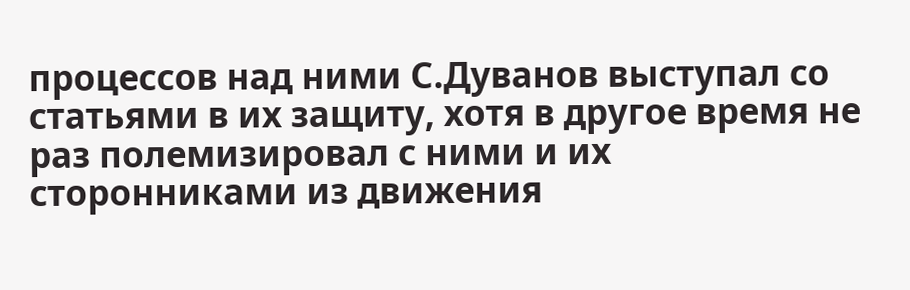процессов над ними С.Дуванов выступал со статьями в их защиту, хотя в другое время не раз полемизировал с ними и их сторонниками из движения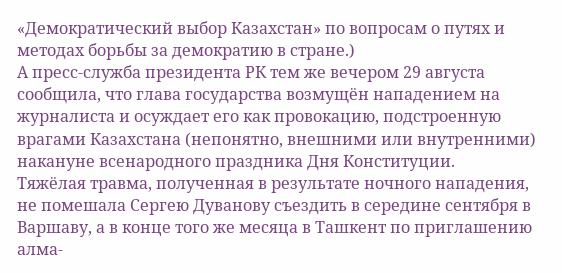«Демократический выбор Казахстан» по вопросам о путях и методах борьбы за демократию в стране.)
А пресс-служба президента РК тем же вечером 29 августа сообщила, что глава государства возмущён нападением на журналиста и осуждает его как провокацию, подстроенную врагами Казахстана (непонятно, внешними или внутренними) накануне всенародного праздника Дня Конституции.
Тяжёлая травма, полученная в результате ночного нападения, не помешала Сергею Дуванову съездить в середине сентября в Варшаву, а в конце того же месяца в Ташкент по приглашению алма-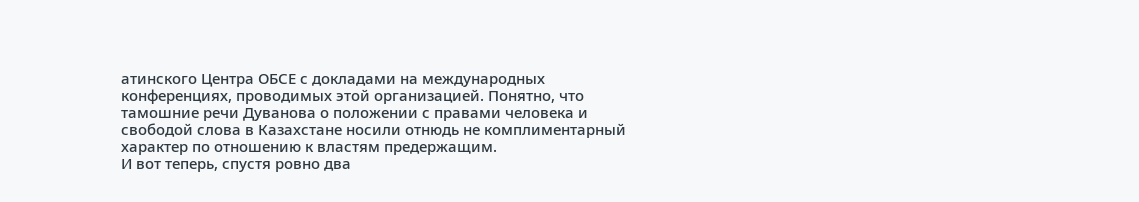атинского Центра ОБСЕ с докладами на международных конференциях, проводимых этой организацией. Понятно, что тамошние речи Дуванова о положении с правами человека и свободой слова в Казахстане носили отнюдь не комплиментарный характер по отношению к властям предержащим.
И вот теперь, спустя ровно два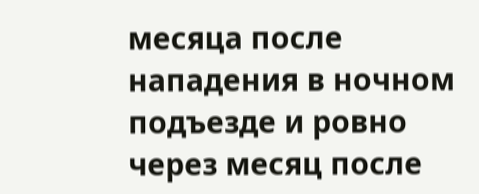месяца после нападения в ночном подъезде и ровно через месяц после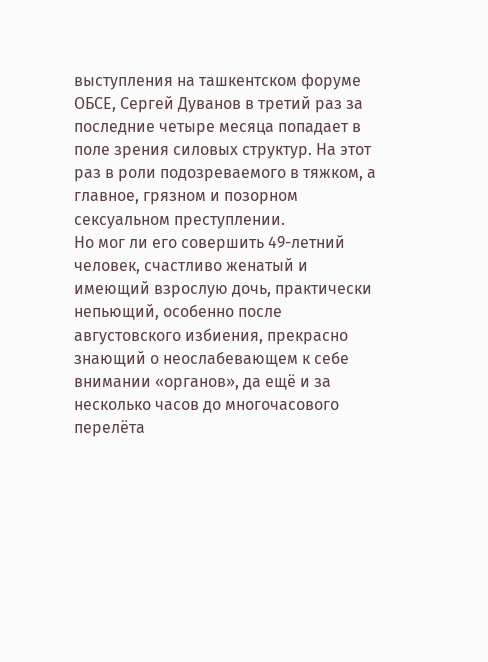выступления на ташкентском форуме ОБСЕ, Сергей Дуванов в третий раз за последние четыре месяца попадает в поле зрения силовых структур. На этот раз в роли подозреваемого в тяжком, а главное, грязном и позорном сексуальном преступлении.
Но мог ли его совершить 49-летний человек, счастливо женатый и имеющий взрослую дочь, практически непьющий, особенно после августовского избиения, прекрасно знающий о неослабевающем к себе внимании «органов», да ещё и за несколько часов до многочасового перелёта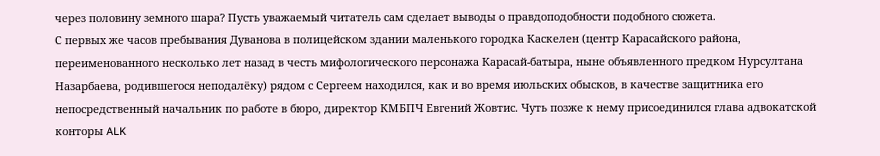через половину земного шара? Пусть уважаемый читатель сам сделает выводы о правдоподобности подобного сюжета.
С первых же часов пребывания Дуванова в полицейском здании маленького городка Каскелен (центр Карасайского района, переименованного несколько лет назад в честь мифологического персонажа Карасай-батыра, ныне объявленного предком Нурсултана Назарбаева, родившегося неподалёку) рядом с Сергеем находился, как и во время июльских обысков, в качестве защитника его непосредственный начальник по работе в бюро, директор КМБПЧ Евгений Жовтис. Чуть позже к нему присоединился глава адвокатской конторы ALK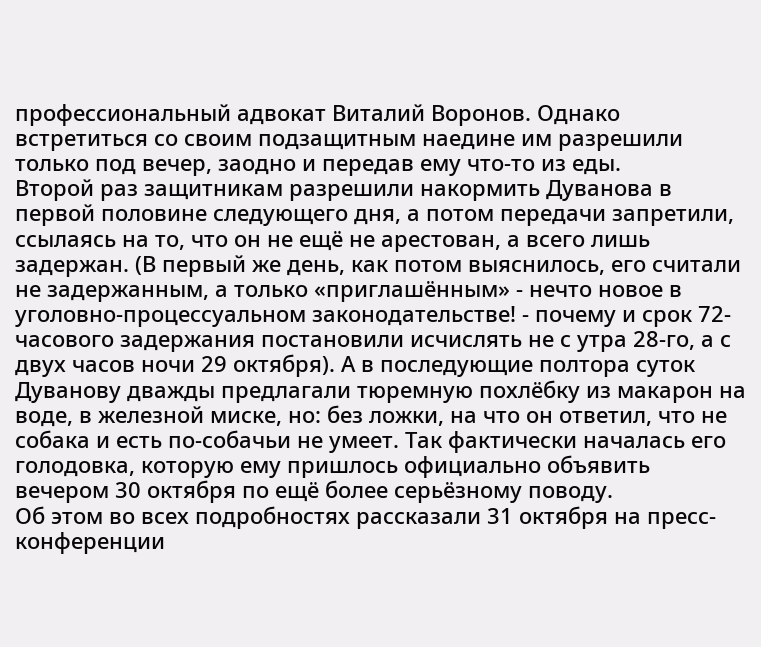профессиональный адвокат Виталий Воронов. Однако встретиться со своим подзащитным наедине им разрешили только под вечер, заодно и передав ему что-то из еды.
Второй раз защитникам разрешили накормить Дуванова в первой половине следующего дня, а потом передачи запретили, ссылаясь на то, что он не ещё не арестован, а всего лишь задержан. (В первый же день, как потом выяснилось, его считали не задержанным, а только «приглашённым» - нечто новое в уголовно-процессуальном законодательстве! - почему и срок 72-часового задержания постановили исчислять не с утра 28-го, а с двух часов ночи 29 октября). А в последующие полтора суток Дуванову дважды предлагали тюремную похлёбку из макарон на воде, в железной миске, но: без ложки, на что он ответил, что не собака и есть по-собачьи не умеет. Так фактически началась его голодовка, которую ему пришлось официально объявить вечером 30 октября по ещё более серьёзному поводу.
Об этом во всех подробностях рассказали 31 октября на пресс-конференции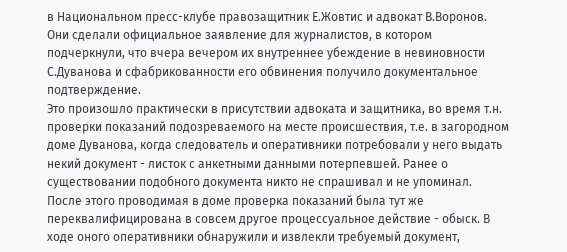в Национальном пресс-клубе правозащитник Е.Жовтис и адвокат В.Воронов. Они сделали официальное заявление для журналистов, в котором подчеркнули, что вчера вечером их внутреннее убеждение в невиновности С.Дуванова и сфабрикованности его обвинения получило документальное подтверждение.
Это произошло практически в присутствии адвоката и защитника, во время т.н. проверки показаний подозреваемого на месте происшествия, т.е. в загородном доме Дуванова, когда следователь и оперативники потребовали у него выдать некий документ - листок с анкетными данными потерпевшей. Ранее о существовании подобного документа никто не спрашивал и не упоминал.
После этого проводимая в доме проверка показаний была тут же переквалифицирована в совсем другое процессуальное действие - обыск. В ходе оного оперативники обнаружили и извлекли требуемый документ,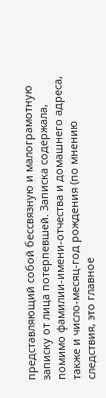представляющий собой бессвязную и малограмотную записку от лица потерпевшей. Записка содержала, помимо фамилии-имени-отчества и домашнего адреса, также и число-месяц-год рождения (по мнению следствия, это главное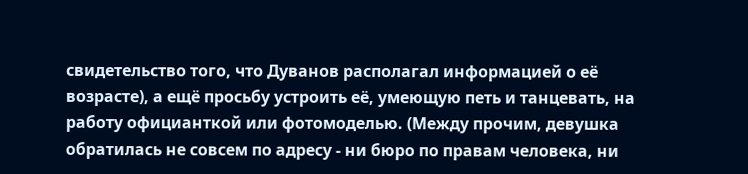свидетельство того, что Дуванов располагал информацией о её возрасте), а ещё просьбу устроить её, умеющую петь и танцевать, на работу официанткой или фотомоделью. (Между прочим, девушка обратилась не совсем по адресу - ни бюро по правам человека, ни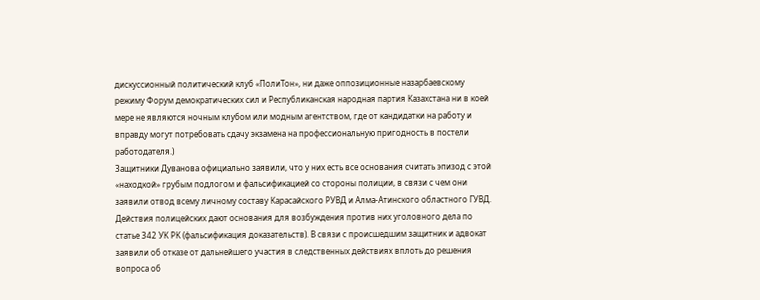дискуссионный политический клуб «ПолиТон», ни даже оппозиционные назарбаевскому режиму Форум демократических сил и Республиканская народная партия Казахстана ни в коей мере не являются ночным клубом или модным агентством, где от кандидатки на работу и вправду могут потребовать сдачу экзамена на профессиональную пригодность в постели работодателя.)
Защитники Дуванова официально заявили, что у них есть все основания считать эпизод с этой «находкой» грубым подлогом и фальсификацией со стороны полиции, в связи с чем они заявили отвод всему личному составу Карасайского РУВД и Алма-Атинского областного ГУВД. Действия полицейских дают основания для возбуждения против них уголовного дела по статье 342 УК РК (фальсификация доказательств). В связи с происшедшим защитник и адвокат заявили об отказе от дальнейшего участия в следственных действиях вплоть до решения вопроса об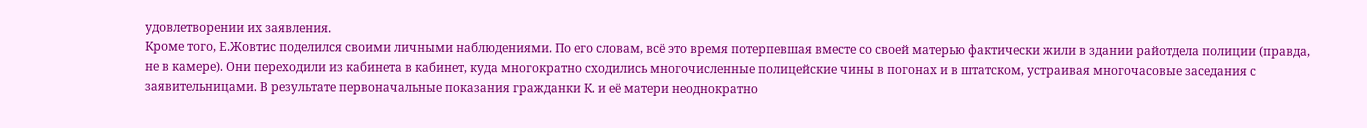удовлетворении их заявления.
Кроме того, Е.Жовтис поделился своими личными наблюдениями. По его словам, всё это время потерпевшая вместе со своей матерью фактически жили в здании райотдела полиции (правда, не в камере). Они переходили из кабинета в кабинет, куда многократно сходились многочисленные полицейские чины в погонах и в штатском, устраивая многочасовые заседания с заявительницами. В результате первоначальные показания гражданки К. и её матери неоднократно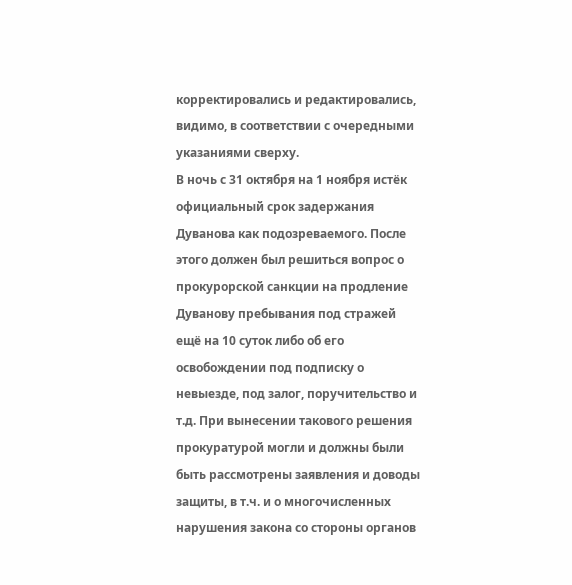корректировались и редактировались, видимо, в соответствии с очередными указаниями сверху.
В ночь с 31 октября на 1 ноября истёк официальный срок задержания Дуванова как подозреваемого. После этого должен был решиться вопрос о прокурорской санкции на продление Дуванову пребывания под стражей ещё на 10 суток либо об его освобождении под подписку о невыезде, под залог, поручительство и т.д. При вынесении такового решения прокуратурой могли и должны были быть рассмотрены заявления и доводы защиты, в т.ч. и о многочисленных нарушения закона со стороны органов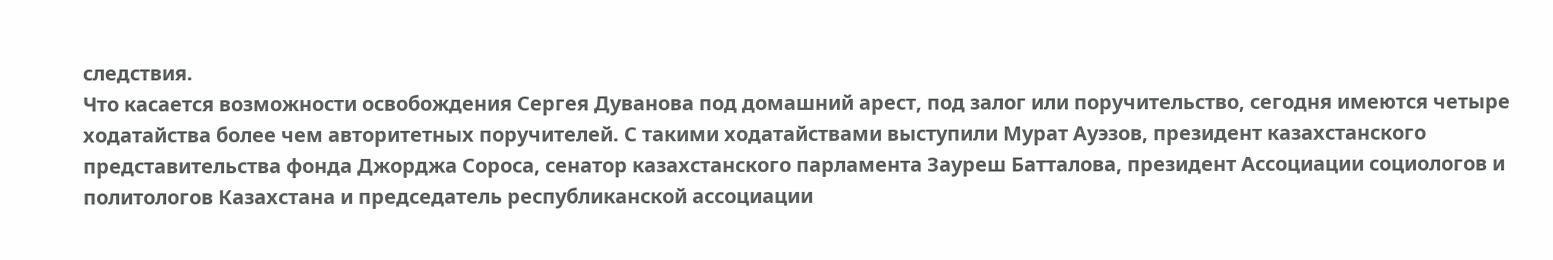следствия.
Что касается возможности освобождения Сергея Дуванова под домашний арест, под залог или поручительство, сегодня имеются четыре ходатайства более чем авторитетных поручителей. С такими ходатайствами выступили Мурат Ауэзов, президент казахстанского представительства фонда Джорджа Сороса, сенатор казахстанского парламента Зауреш Батталова, президент Ассоциации социологов и политологов Казахстана и председатель республиканской ассоциации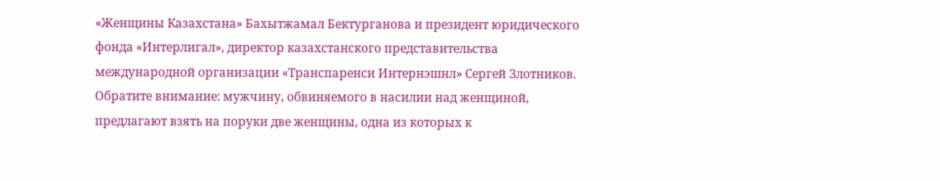«Женщины Казахстана» Бахытжамал Бектурганова и президент юридического фонда «Интерлигал», директор казахстанского представительства международной организации «Транспаренси Интернэшнл» Сергей Злотников. Обратите внимание: мужчину, обвиняемого в насилии над женщиной, предлагают взять на поруки две женщины, одна из которых к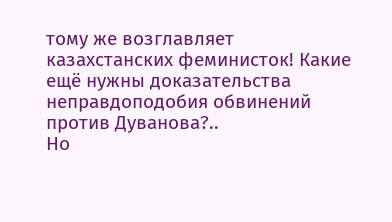тому же возглавляет казахстанских феминисток! Какие ещё нужны доказательства неправдоподобия обвинений против Дуванова?..
Но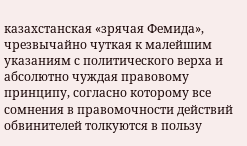казахстанская «зрячая Фемида», чрезвычайно чуткая к малейшим указаниям с политического верха и абсолютно чуждая правовому принципу, согласно которому все сомнения в правомочности действий обвинителей толкуются в пользу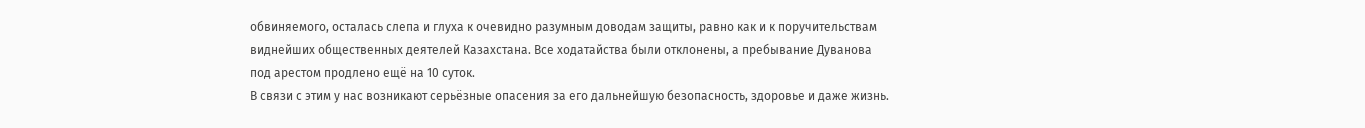обвиняемого, осталась слепа и глуха к очевидно разумным доводам защиты, равно как и к поручительствам виднейших общественных деятелей Казахстана. Все ходатайства были отклонены, а пребывание Дуванова под арестом продлено ещё на 10 суток.
В связи с этим у нас возникают серьёзные опасения за его дальнейшую безопасность, здоровье и даже жизнь.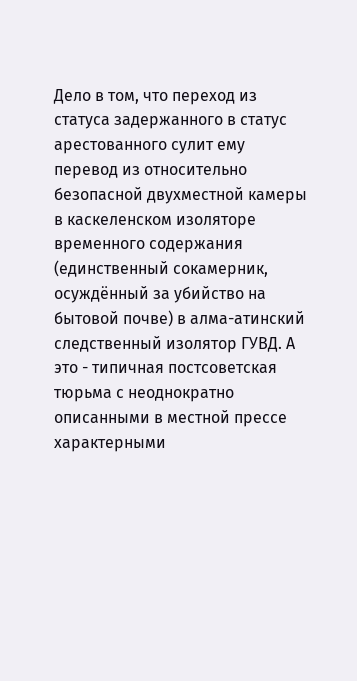Дело в том, что переход из статуса задержанного в статус арестованного сулит ему перевод из относительно безопасной двухместной камеры в каскеленском изоляторе временного содержания (единственный сокамерник, осуждённый за убийство на бытовой почве) в алма-атинский следственный изолятор ГУВД. А это - типичная постсоветская тюрьма с неоднократно описанными в местной прессе характерными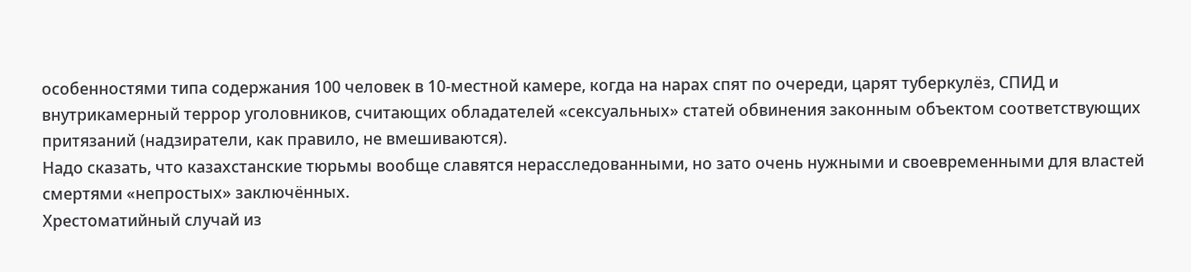особенностями типа содержания 100 человек в 10-местной камере, когда на нарах спят по очереди, царят туберкулёз, СПИД и внутрикамерный террор уголовников, считающих обладателей «сексуальных» статей обвинения законным объектом соответствующих притязаний (надзиратели, как правило, не вмешиваются).
Надо сказать, что казахстанские тюрьмы вообще славятся нерасследованными, но зато очень нужными и своевременными для властей смертями «непростых» заключённых.
Хрестоматийный случай из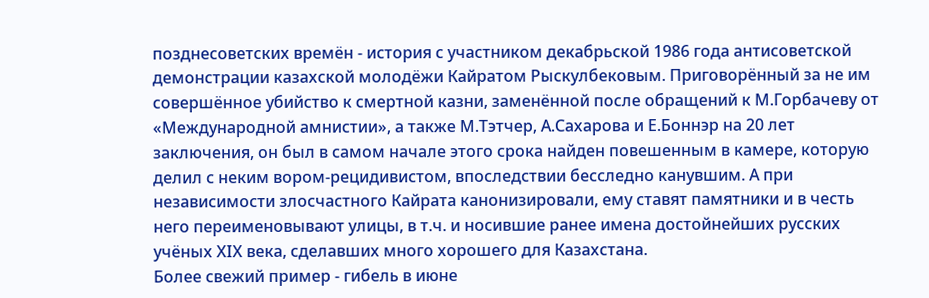позднесоветских времён - история с участником декабрьской 1986 года антисоветской демонстрации казахской молодёжи Кайратом Рыскулбековым. Приговорённый за не им совершённое убийство к смертной казни, заменённой после обращений к М.Горбачеву от «Международной амнистии», а также М.Тэтчер, А.Сахарова и Е.Боннэр на 20 лет заключения, он был в самом начале этого срока найден повешенным в камере, которую делил с неким вором-рецидивистом, впоследствии бесследно канувшим. А при независимости злосчастного Кайрата канонизировали, ему ставят памятники и в честь него переименовывают улицы, в т.ч. и носившие ранее имена достойнейших русских учёных ХIХ века, сделавших много хорошего для Казахстана.
Более свежий пример - гибель в июне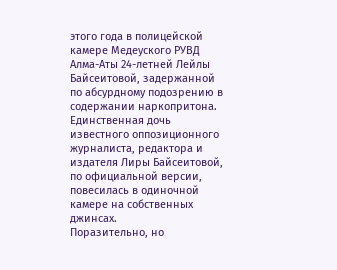этого года в полицейской камере Медеуского РУВД Алма-Аты 24-летней Лейлы Байсеитовой, задержанной по абсурдному подозрению в содержании наркопритона. Единственная дочь известного оппозиционного журналиста, редактора и издателя Лиры Байсеитовой, по официальной версии, повесилась в одиночной камере на собственных джинсах.
Поразительно, но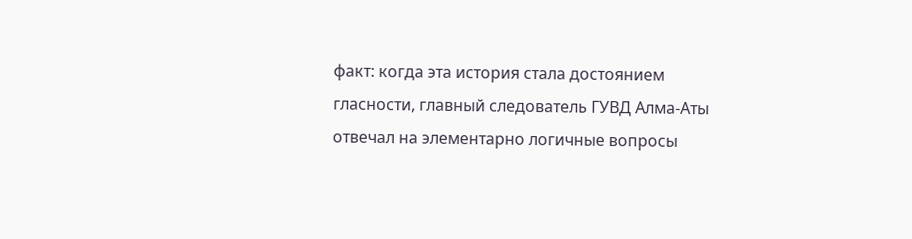факт: когда эта история стала достоянием гласности, главный следователь ГУВД Алма-Аты отвечал на элементарно логичные вопросы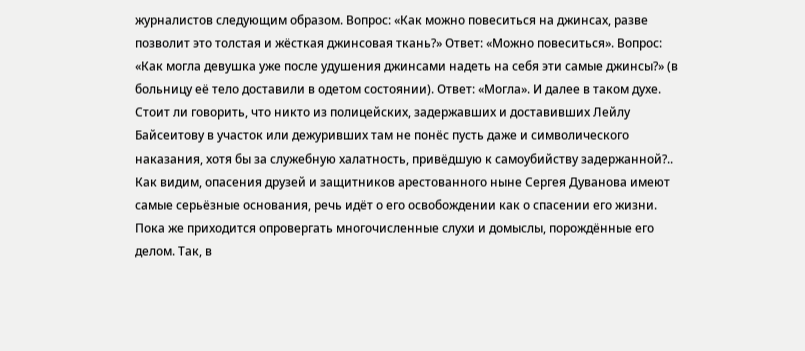журналистов следующим образом. Вопрос: «Как можно повеситься на джинсах, разве позволит это толстая и жёсткая джинсовая ткань?» Ответ: «Можно повеситься». Вопрос: «Как могла девушка уже после удушения джинсами надеть на себя эти самые джинсы?» (в больницу её тело доставили в одетом состоянии). Ответ: «Могла». И далее в таком духе. Стоит ли говорить, что никто из полицейских, задержавших и доставивших Лейлу Байсеитову в участок или дежуривших там не понёс пусть даже и символического наказания, хотя бы за служебную халатность, привёдшую к самоубийству задержанной?..
Как видим, опасения друзей и защитников арестованного ныне Сергея Дуванова имеют самые серьёзные основания, речь идёт о его освобождении как о спасении его жизни.
Пока же приходится опровергать многочисленные слухи и домыслы, порождённые его делом. Так, в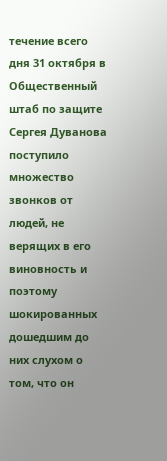течение всего дня 31 октября в Общественный штаб по защите Сергея Дуванова поступило множество звонков от людей, не верящих в его виновность и поэтому шокированных дошедшим до них слухом о том, что он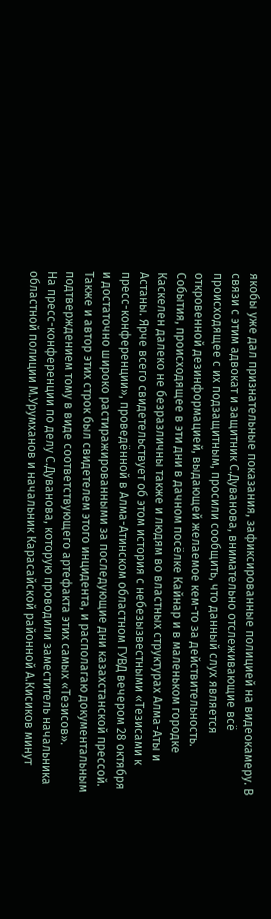якобы уже дал признательные показания, зафиксированные полицией на видеокамеру. В связи с этим адвокат и защитник С.Дуванова, внимательно отслеживающие всё происходящее с их подзащитным, просили сообщить, что данный слух является откровенной дезинформацией, выдающей желаемое кем-то за действительность.
События, происходящее в эти дни в дачном посёлке Кайнар и в маленьком городке Каскелен далеко не безразличны также и людям во властных структурах Алма-Аты и Астаны. Ярче всего свидетельствует об этом история с небезызвестными «Тезисами к пресс-конференции», проведённой в Алма-Атинском областном ГУВД вечером 28 октября и достаточно широко растиражированными за последующие дни казахстанской прессой. Также и автор этих строк был свидетелем этого инцидента, и располагаю документальным подтверждением тому в виде соответствующего артефакта этих самых «Тезисов».
На пресс-конференции по делу С.Дуванова, которую проводили заместитель начальника областной полиции М.Урумханов и начальник Карасайской районной А.Кисиков минут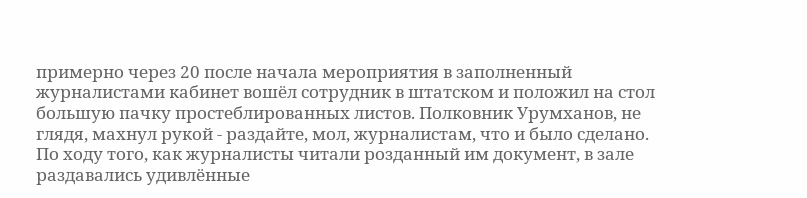примерно через 20 после начала мероприятия в заполненный журналистами кабинет вошёл сотрудник в штатском и положил на стол большую пачку простеблированных листов. Полковник Урумханов, не глядя, махнул рукой - раздайте, мол, журналистам, что и было сделано. По ходу того, как журналисты читали розданный им документ, в зале раздавались удивлённые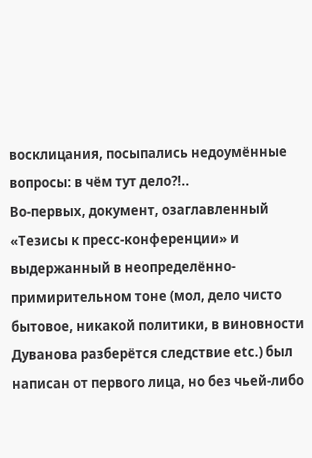восклицания, посыпались недоумённые вопросы: в чём тут дело?!..
Во-первых, документ, озаглавленный «Тезисы к пресс-конференции» и выдержанный в неопределённо-примирительном тоне (мол, дело чисто бытовое, никакой политики, в виновности Дуванова разберётся следствие etc.) был написан от первого лица, но без чьей-либо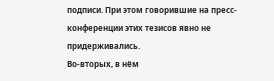подписи. При этом говорившие на пресс-конференции этих тезисов явно не придерживались.
Во-вторых, в нём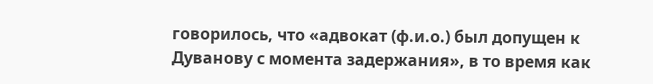говорилось, что «адвокат (ф.и.о.) был допущен к Дуванову с момента задержания», в то время как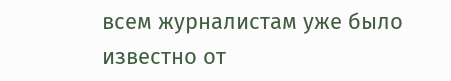всем журналистам уже было известно от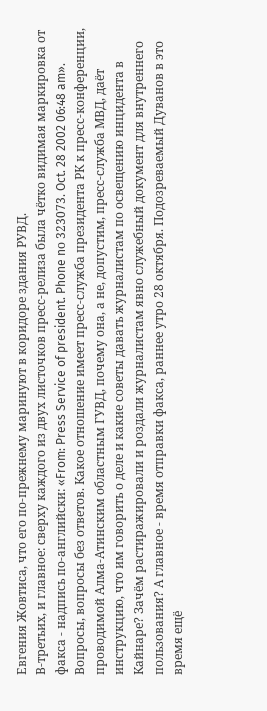Евгения Жовтиса, что его по-прежнему маринуют в коридоре здания РУВД.
В-третьих, и главное: сверху каждого из двух листочков пресс-релиза была чётко видимая маркировка от факса - надпись по-английски: «From: Press Service of president. Phone nо 323073. Oct. 28 2002 06:48 am».
Вопросы, вопросы без ответов. Какое отношение имеет пресс-служба президента РК к пресс-конференции, проводимой Алма-Атинским областным ГУВД, почему она, а не, допустим, пресс-служба МВД, даёт инструкцию, что им говорить о деле и какие советы давать журналистам по освещению инцидента в Кайнаре? Зачём растиражировали и роздали журналистам явно служебный документ для внутреннего пользования? А главное - время отправки факса, раннее утро 28 октября. Подозреваемый Дуванов в это время ещё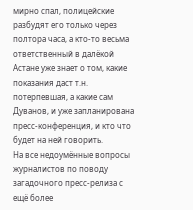мирно спал, полицейские разбудят его только через полтора часа, а кто-то весьма ответственный в далёкой Астане уже знает о том, какие показания даст т.н. потерпевшая, а какие сам Дуванов, и уже запланирована пресс-конференция, и кто что будет на ней говорить.
На все недоумённые вопросы журналистов по поводу загадочного пресс-релиза с ещё более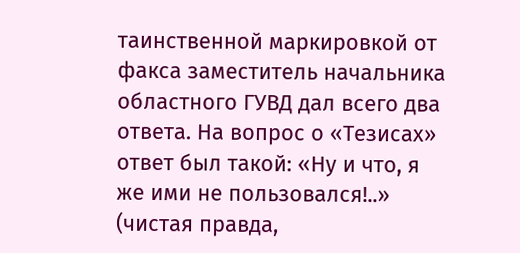таинственной маркировкой от факса заместитель начальника областного ГУВД дал всего два ответа. На вопрос о «Тезисах» ответ был такой: «Ну и что, я же ими не пользовался!..» (чистая правда,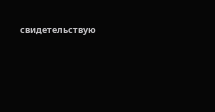свидетельствую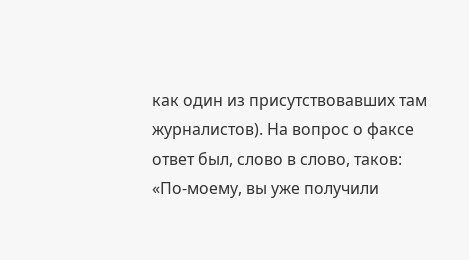как один из присутствовавших там журналистов). На вопрос о факсе ответ был, слово в слово, таков: «По-моему, вы уже получили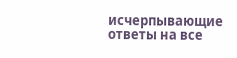исчерпывающие ответы на все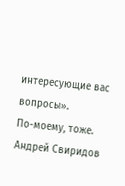интересующие вас вопросы».
По-моему, тоже.
Андрей Свиридов